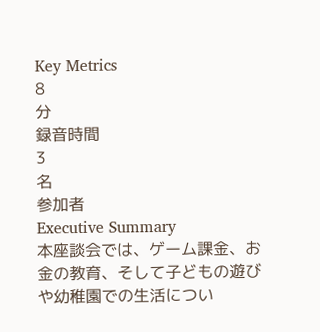Key Metrics
8
分
録音時間
3
名
参加者
Executive Summary
本座談会では、ゲーム課金、お金の教育、そして子どもの遊びや幼稚園での生活につい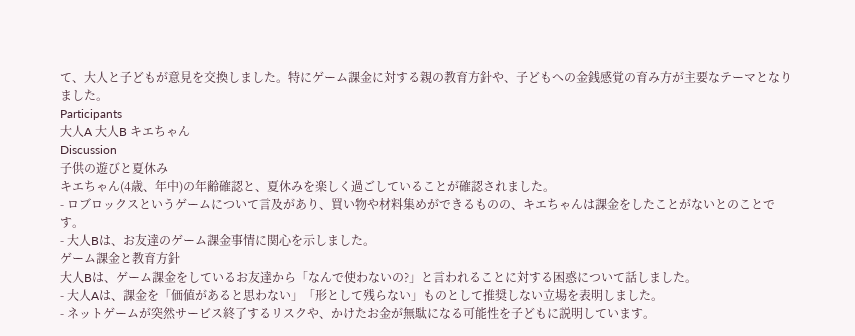て、大人と子どもが意見を交換しました。特にゲーム課金に対する親の教育方針や、子どもへの金銭感覚の育み方が主要なテーマとなりました。
Participants
大人A 大人B キエちゃん
Discussion
子供の遊びと夏休み
キエちゃん(4歳、年中)の年齢確認と、夏休みを楽しく過ごしていることが確認されました。
- ロブロックスというゲームについて言及があり、買い物や材料集めができるものの、キエちゃんは課金をしたことがないとのことです。
- 大人Bは、お友達のゲーム課金事情に関心を示しました。
ゲーム課金と教育方針
大人Bは、ゲーム課金をしているお友達から「なんで使わないの?」と言われることに対する困惑について話しました。
- 大人Aは、課金を「価値があると思わない」「形として残らない」ものとして推奨しない立場を表明しました。
- ネットゲームが突然サービス終了するリスクや、かけたお金が無駄になる可能性を子どもに説明しています。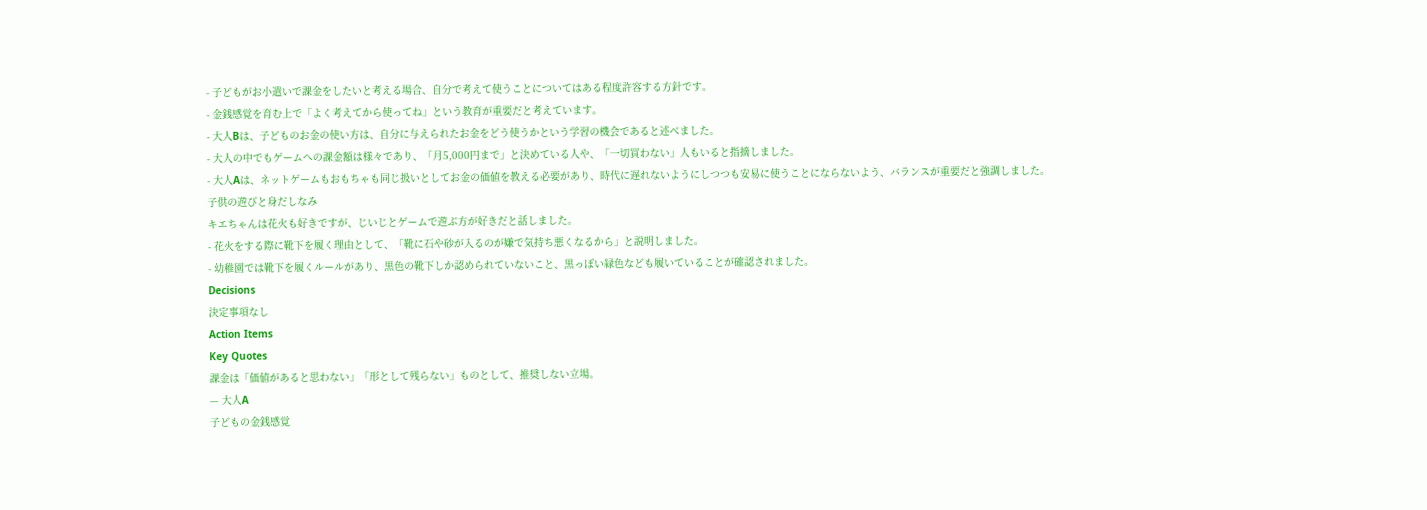- 子どもがお小遣いで課金をしたいと考える場合、自分で考えて使うことについてはある程度許容する方針です。
- 金銭感覚を育む上で「よく考えてから使ってね」という教育が重要だと考えています。
- 大人Bは、子どものお金の使い方は、自分に与えられたお金をどう使うかという学習の機会であると述べました。
- 大人の中でもゲームへの課金額は様々であり、「月5,000円まで」と決めている人や、「一切買わない」人もいると指摘しました。
- 大人Aは、ネットゲームもおもちゃも同じ扱いとしてお金の価値を教える必要があり、時代に遅れないようにしつつも安易に使うことにならないよう、バランスが重要だと強調しました。
子供の遊びと身だしなみ
キエちゃんは花火も好きですが、じいじとゲームで遊ぶ方が好きだと話しました。
- 花火をする際に靴下を履く理由として、「靴に石や砂が入るのが嫌で気持ち悪くなるから」と説明しました。
- 幼稚園では靴下を履くルールがあり、黒色の靴下しか認められていないこと、黒っぽい緑色なども履いていることが確認されました。
Decisions
決定事項なし
Action Items
Key Quotes
課金は「価値があると思わない」「形として残らない」ものとして、推奨しない立場。
— 大人A
子どもの金銭感覚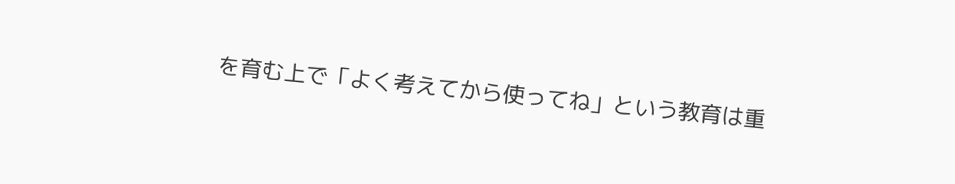を育む上で「よく考えてから使ってね」という教育は重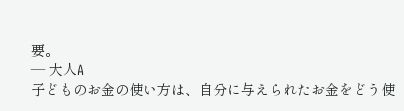要。
— 大人A
子どものお金の使い方は、自分に与えられたお金をどう使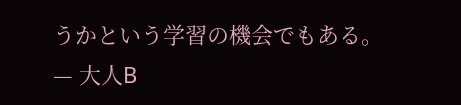うかという学習の機会でもある。
— 大人B